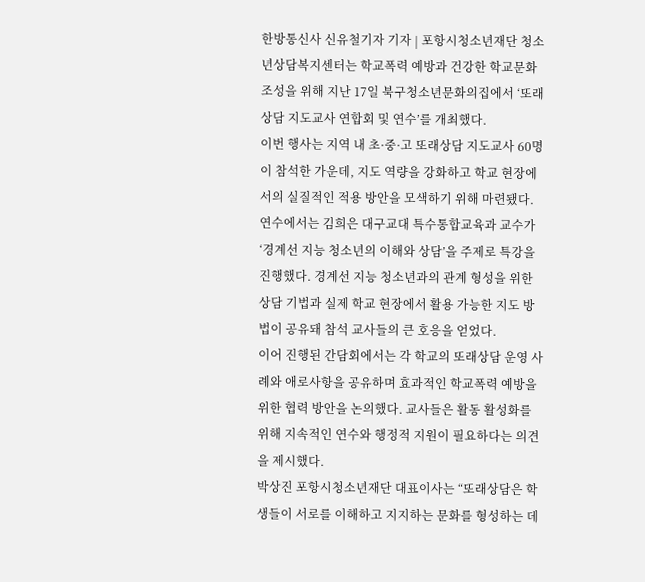한방통신사 신유철기자 기자 | 포항시청소년재단 청소년상담복지센터는 학교폭력 예방과 건강한 학교문화 조성을 위해 지난 17일 북구청소년문화의집에서 ‘또래상담 지도교사 연합회 및 연수’를 개최했다.
이번 행사는 지역 내 초·중·고 또래상담 지도교사 60명이 참석한 가운데, 지도 역량을 강화하고 학교 현장에서의 실질적인 적용 방안을 모색하기 위해 마련됐다.
연수에서는 김희은 대구교대 특수통합교육과 교수가 ‘경계선 지능 청소년의 이해와 상담’을 주제로 특강을 진행했다. 경계선 지능 청소년과의 관계 형성을 위한 상담 기법과 실제 학교 현장에서 활용 가능한 지도 방법이 공유돼 참석 교사들의 큰 호응을 얻었다.
이어 진행된 간담회에서는 각 학교의 또래상담 운영 사례와 애로사항을 공유하며 효과적인 학교폭력 예방을 위한 협력 방안을 논의했다. 교사들은 활동 활성화를 위해 지속적인 연수와 행정적 지원이 필요하다는 의견을 제시했다.
박상진 포항시청소년재단 대표이사는 “또래상담은 학생들이 서로를 이해하고 지지하는 문화를 형성하는 데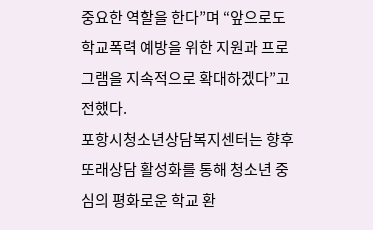중요한 역할을 한다”며 “앞으로도 학교폭력 예방을 위한 지원과 프로그램을 지속적으로 확대하겠다”고 전했다.
포항시청소년상담복지센터는 향후 또래상담 활성화를 통해 청소년 중심의 평화로운 학교 환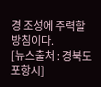경 조성에 주력할 방침이다.
[뉴스출처 : 경북도포항시]